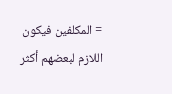= المكلفين فيكون اللازم لبعضهم أكثر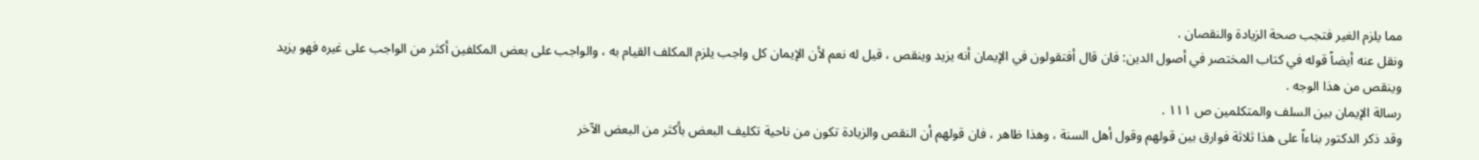مما يلزم الغير فتجب صحة الزيادة والنقصان .
ونقل عنه أيضاً قوله في كتاب المختصر في أصول الدين: فان قال أفتقولون في الإيمان أنه يزيد وينقص ، قيل له نعم لأن الإيمان كل واجب يلزم المكلف القيام به ، والواجب على بعض المكلفين أكثر من الواجب على غيره فهو يزيد وينقص من هذا الوجه .
رسالة الإيمان بين السلف والمتكلمين ص ١١١ .
وقد ذكر الدكتور بناءاً على هذا ثلاثة فوارق بين قولهم وقول أهل السنة ، وهذا ظاهر ، فان قولهم أن النقص والزيادة تكون من ناحية تكليف البعض بأكثر من البعض الآخر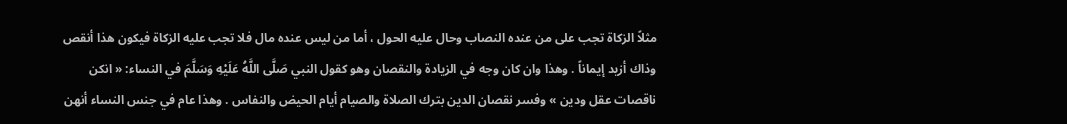مثلاً الزكاة تجب على من عنده النصاب وحال عليه الحول ، أما من ليس عنده مال فلا تجب عليه الزكاة فيكون هذا أنقص وذاك أزيد إيماناً . وهذا وان كان وجه في الزيادة والنقصان وهو كقول النبي صَلَّى اللَّهُ عَلَيْهِ وَسَلَّمَ في النساء: « انكن ناقصات عقل ودين » وفسر نقصان الدين بترك الصلاة والصيام أيام الحيض والنفاس . وهذا عام في جنس النساء أنهن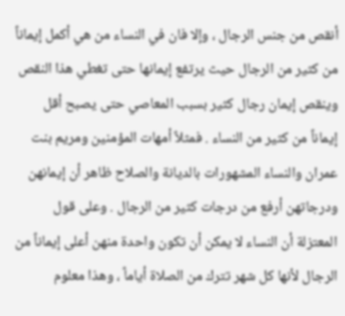أنقص من جنس الرجال ، وإلا فان في النساء من هي أكمل إيماناً من كثير من الرجال حيث يرتفع إيمانها حتى تغطي هذا النقص وينقص إيمان رجال كثير بسبب المعاصي حتى يصبح أقل إيماناً من كثير من النساء . فمثلاً أمهات المؤمنين ومريم بنت عمران والنساء المشهورات بالديانة والصلاح ظاهر أن إيمانهن ودرجاتهن أرفع من درجات كثير من الرجال . وعلى قول المعتزلة أن النساء لا يمكن أن تكون واحدة منهن أعلى إيماناً من الرجال لأنها كل شهر تترك من الصلاة أياماً ، وهذا معلوم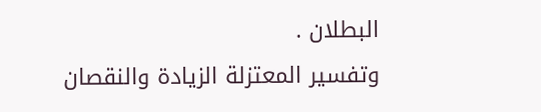البطلان .
وتفسير المعتزلة الزيادة والنقصان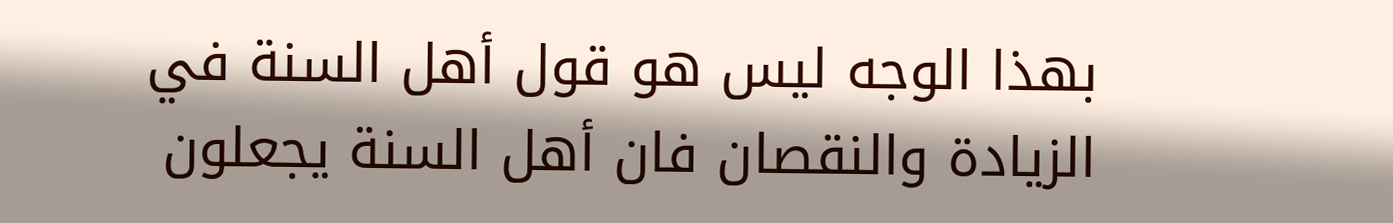بهذا الوجه ليس هو قول أهل السنة في الزيادة والنقصان فان أهل السنة يجعلون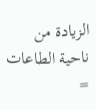الزيادة من ناحية الطاعات =